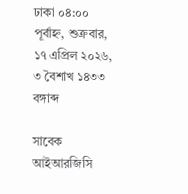ঢাকা ০৪:০০ পূর্বাহ্ন, শুক্রবার, ১৭ এপ্রিল ২০২৬, ৩ বৈশাখ ১৪৩৩ বঙ্গাব্দ

সাবেক আইআরজিসি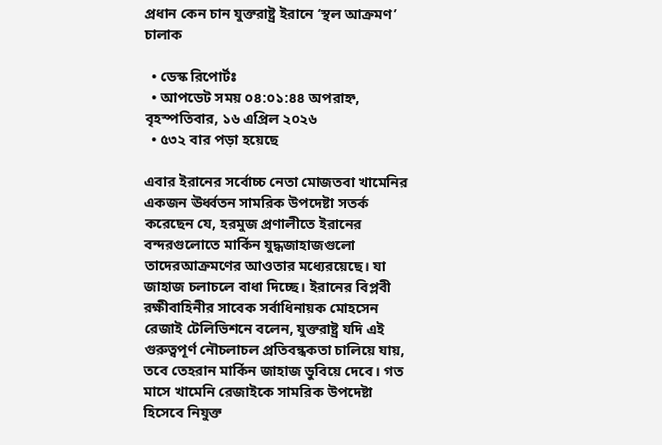প্রধান কেন চান যুক্তরাষ্ট্র ইরানে ‘স্থল আক্রমণ’ চালাক

  • ডেস্ক রিপোর্টঃ
  • আপডেট সময় ০৪:০১:৪৪ অপরাহ্ন, বৃহস্পতিবার, ১৬ এপ্রিল ২০২৬
  • ৫৩২ বার পড়া হয়েছে

এবার ইরানের সর্বোচ্চ নেতা মোজতবা খামেনির একজন ঊর্ধ্বতন সামরিক উপদেষ্টা সতর্ক করেছেন যে, হরমুজ প্রণালীতে ইরানের বন্দরগুলোতে মার্কিন যুদ্ধজাহাজগুলো তাদেরআক্রমণের আওতার মধ্যেরয়েছে। যা জাহাজ চলাচলে বাধা দিচ্ছে। ইরানের বিপ্লবী রক্ষীবাহিনীর সাবেক সর্বাধিনায়ক মোহসেন রেজাই টেলিভিশনে বলেন, যুক্তরাষ্ট্র যদি এই গুরুত্বপূর্ণ নৌচলাচল প্রতিবন্ধকতা চালিয়ে যায়, তবে তেহরান মার্কিন জাহাজ ডুবিয়ে দেবে। গত মাসে খামেনি রেজাইকে সামরিক উপদেষ্টা হিসেবে নিযুক্ত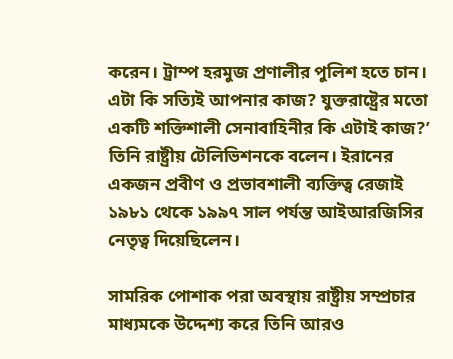করেন। ট্রাম্প হরমুজ প্রণালীর পুলিশ হতে চান। এটা কি সত্যিই আপনার কাজ? যুক্তরাষ্ট্রের মতো একটি শক্তিশালী সেনাবাহিনীর কি এটাই কাজ?’ তিনি রাষ্ট্রীয় টেলিভিশনকে বলেন। ইরানের একজন প্রবীণ ও প্রভাবশালী ব্যক্তিত্ব রেজাই ১৯৮১ থেকে ১৯৯৭ সাল পর্যন্ত আইআরজিসির নেতৃত্ব দিয়েছিলেন।

সামরিক পোশাক পরা অবস্থায় রাষ্ট্রীয় সম্প্রচার মাধ্যমকে উদ্দেশ্য করে তিনি আরও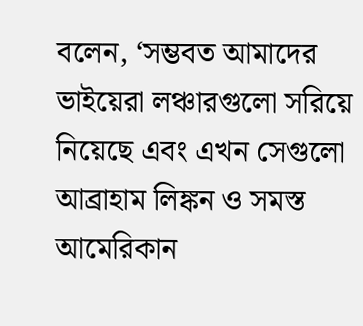বলেন, ‘সম্ভবত আমাদের ভাইয়েরা লঞ্চারগুলো সরিয়ে নিয়েছে এবং এখন সেগুলো আব্রাহাম লিঙ্কন ও সমস্ত আমেরিকান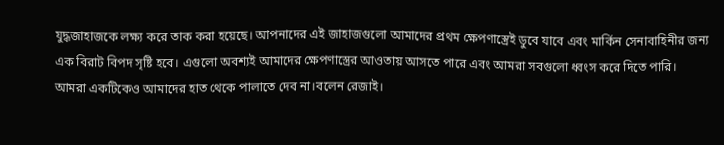যুদ্ধজাহাজকে লক্ষ্য করে তাক করা হয়েছে। আপনাদের এই জাহাজগুলো আমাদের প্রথম ক্ষেপণাস্ত্রেই ডুবে যাবে এবং মার্কিন সেনাবাহিনীর জন্য এক বিরাট বিপদ সৃষ্টি হবে। এগুলো অবশ্যই আমাদের ক্ষেপণাস্ত্রের আওতায় আসতে পারে এবং আমরা সবগুলো ধ্বংস করে দিতে পারি। আমরা একটিকেও আমাদের হাত থেকে পালাতে দেব না।বলেন রেজাই।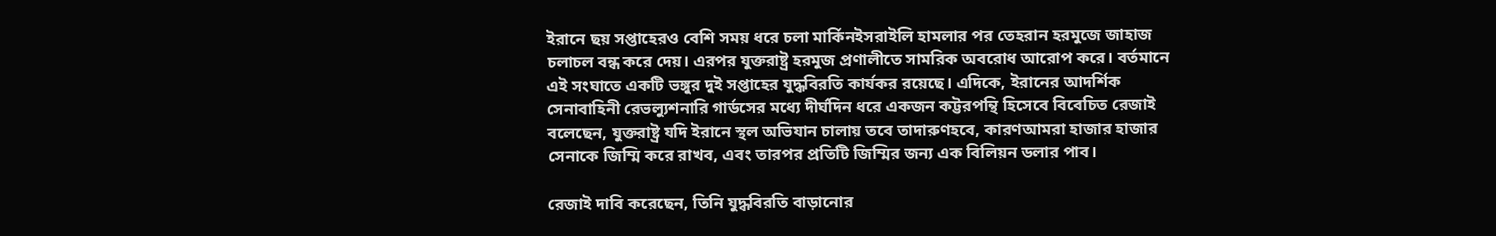ইরানে ছয় সপ্তাহেরও বেশি সময় ধরে চলা মার্কিনইসরাইলি হামলার পর তেহরান হরমুজে জাহাজ চলাচল বন্ধ করে দেয়। এরপর যুক্তরাষ্ট্র হরমুজ প্রণালীতে সামরিক অবরোধ আরোপ করে। বর্তমানে এই সংঘাতে একটি ভঙ্গুর দুই সপ্তাহের যুদ্ধবিরতি কার্যকর রয়েছে। এদিকে, ইরানের আদর্শিক সেনাবাহিনী রেভল্যুশনারি গার্ডসের মধ্যে দীর্ঘদিন ধরে একজন কট্টরপন্থি হিসেবে বিবেচিত রেজাই বলেছেন, যুক্তরাষ্ট্র যদি ইরানে স্থল অভিযান চালায় তবে তাদারুণহবে, কারণআমরা হাজার হাজার সেনাকে জিম্মি করে রাখব, এবং তারপর প্রতিটি জিম্মির জন্য এক বিলিয়ন ডলার পাব।

রেজাই দাবি করেছেন, তিনি যুদ্ধবিরতি বাড়ানোর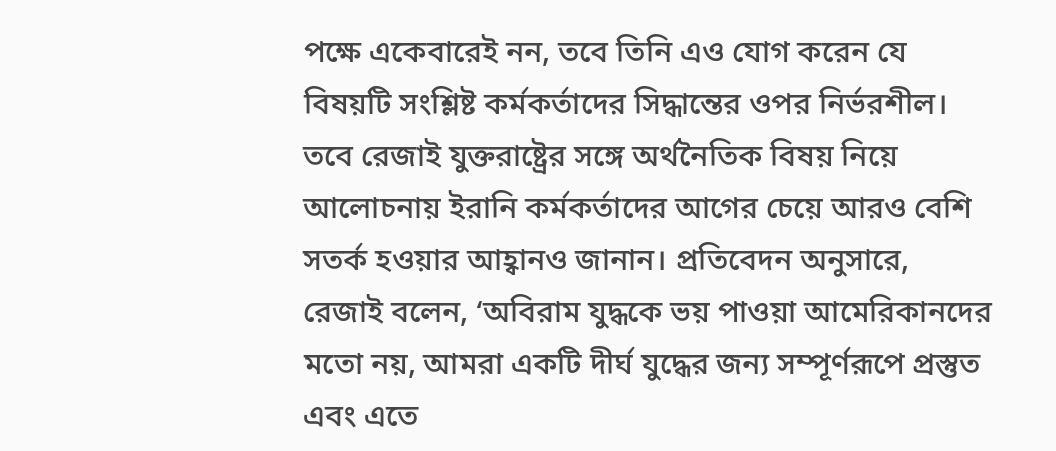পক্ষে একেবারেই নন, তবে তিনি এও যোগ করেন যে বিষয়টি সংশ্লিষ্ট কর্মকর্তাদের সিদ্ধান্তের ওপর নির্ভরশীল। তবে রেজাই যুক্তরাষ্ট্রের সঙ্গে অর্থনৈতিক বিষয় নিয়ে আলোচনায় ইরানি কর্মকর্তাদের আগের চেয়ে আরও বেশি সতর্ক হওয়ার আহ্বানও জানান। প্রতিবেদন অনুসারে, রেজাই বলেন, ‘অবিরাম যুদ্ধকে ভয় পাওয়া আমেরিকানদের মতো নয়, আমরা একটি দীর্ঘ যুদ্ধের জন্য সম্পূর্ণরূপে প্রস্তুত এবং এতে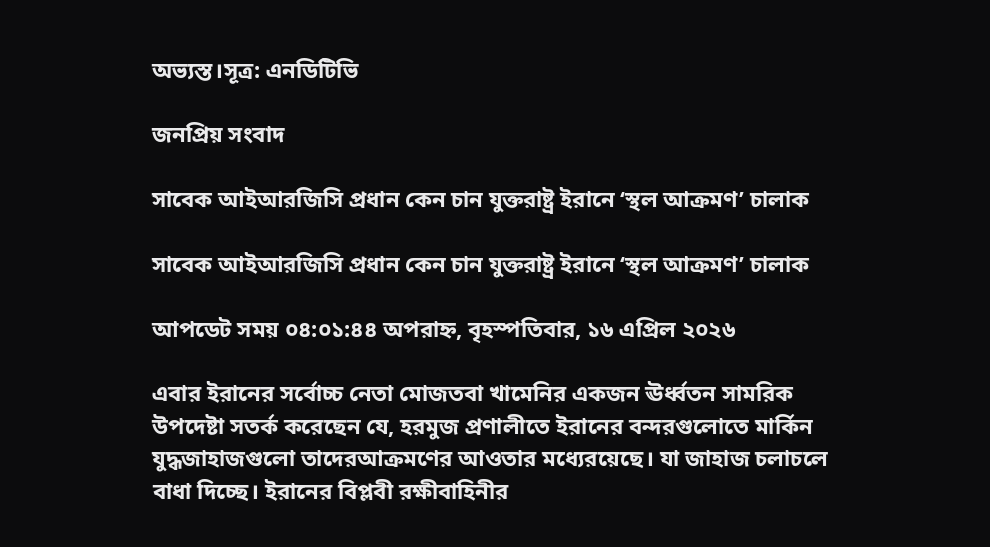অভ্যস্ত।সূত্র: এনডিটিভি

জনপ্রিয় সংবাদ

সাবেক আইআরজিসি প্রধান কেন চান যুক্তরাষ্ট্র ইরানে ‘স্থল আক্রমণ’ চালাক

সাবেক আইআরজিসি প্রধান কেন চান যুক্তরাষ্ট্র ইরানে ‘স্থল আক্রমণ’ চালাক

আপডেট সময় ০৪:০১:৪৪ অপরাহ্ন, বৃহস্পতিবার, ১৬ এপ্রিল ২০২৬

এবার ইরানের সর্বোচ্চ নেতা মোজতবা খামেনির একজন ঊর্ধ্বতন সামরিক উপদেষ্টা সতর্ক করেছেন যে, হরমুজ প্রণালীতে ইরানের বন্দরগুলোতে মার্কিন যুদ্ধজাহাজগুলো তাদেরআক্রমণের আওতার মধ্যেরয়েছে। যা জাহাজ চলাচলে বাধা দিচ্ছে। ইরানের বিপ্লবী রক্ষীবাহিনীর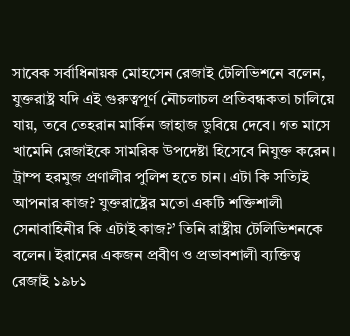সাবেক সর্বাধিনায়ক মোহসেন রেজাই টেলিভিশনে বলেন, যুক্তরাষ্ট্র যদি এই গুরুত্বপূর্ণ নৌচলাচল প্রতিবন্ধকতা চালিয়ে যায়, তবে তেহরান মার্কিন জাহাজ ডুবিয়ে দেবে। গত মাসে খামেনি রেজাইকে সামরিক উপদেষ্টা হিসেবে নিযুক্ত করেন। ট্রাম্প হরমুজ প্রণালীর পুলিশ হতে চান। এটা কি সত্যিই আপনার কাজ? যুক্তরাষ্ট্রের মতো একটি শক্তিশালী সেনাবাহিনীর কি এটাই কাজ?’ তিনি রাষ্ট্রীয় টেলিভিশনকে বলেন। ইরানের একজন প্রবীণ ও প্রভাবশালী ব্যক্তিত্ব রেজাই ১৯৮১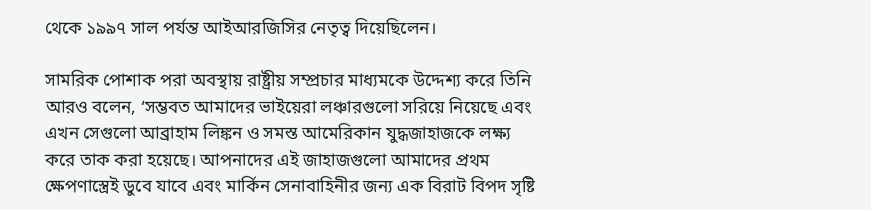থেকে ১৯৯৭ সাল পর্যন্ত আইআরজিসির নেতৃত্ব দিয়েছিলেন।

সামরিক পোশাক পরা অবস্থায় রাষ্ট্রীয় সম্প্রচার মাধ্যমকে উদ্দেশ্য করে তিনি আরও বলেন, ‘সম্ভবত আমাদের ভাইয়েরা লঞ্চারগুলো সরিয়ে নিয়েছে এবং এখন সেগুলো আব্রাহাম লিঙ্কন ও সমস্ত আমেরিকান যুদ্ধজাহাজকে লক্ষ্য করে তাক করা হয়েছে। আপনাদের এই জাহাজগুলো আমাদের প্রথম ক্ষেপণাস্ত্রেই ডুবে যাবে এবং মার্কিন সেনাবাহিনীর জন্য এক বিরাট বিপদ সৃষ্টি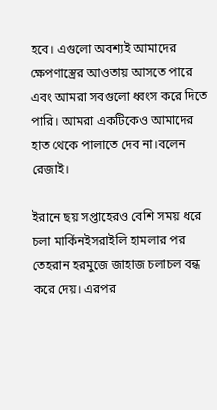হবে। এগুলো অবশ্যই আমাদের ক্ষেপণাস্ত্রের আওতায় আসতে পারে এবং আমরা সবগুলো ধ্বংস করে দিতে পারি। আমরা একটিকেও আমাদের হাত থেকে পালাতে দেব না।বলেন রেজাই।

ইরানে ছয় সপ্তাহেরও বেশি সময় ধরে চলা মার্কিনইসরাইলি হামলার পর তেহরান হরমুজে জাহাজ চলাচল বন্ধ করে দেয়। এরপর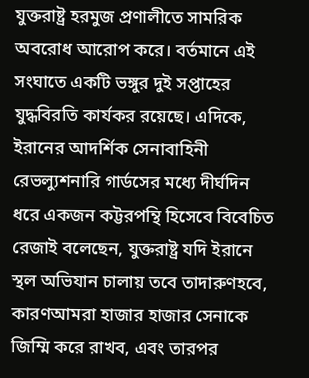যুক্তরাষ্ট্র হরমুজ প্রণালীতে সামরিক অবরোধ আরোপ করে। বর্তমানে এই সংঘাতে একটি ভঙ্গুর দুই সপ্তাহের যুদ্ধবিরতি কার্যকর রয়েছে। এদিকে, ইরানের আদর্শিক সেনাবাহিনী রেভল্যুশনারি গার্ডসের মধ্যে দীর্ঘদিন ধরে একজন কট্টরপন্থি হিসেবে বিবেচিত রেজাই বলেছেন, যুক্তরাষ্ট্র যদি ইরানে স্থল অভিযান চালায় তবে তাদারুণহবে, কারণআমরা হাজার হাজার সেনাকে জিম্মি করে রাখব, এবং তারপর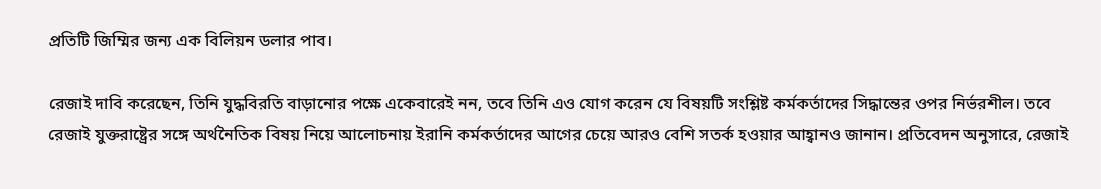প্রতিটি জিম্মির জন্য এক বিলিয়ন ডলার পাব।

রেজাই দাবি করেছেন, তিনি যুদ্ধবিরতি বাড়ানোর পক্ষে একেবারেই নন, তবে তিনি এও যোগ করেন যে বিষয়টি সংশ্লিষ্ট কর্মকর্তাদের সিদ্ধান্তের ওপর নির্ভরশীল। তবে রেজাই যুক্তরাষ্ট্রের সঙ্গে অর্থনৈতিক বিষয় নিয়ে আলোচনায় ইরানি কর্মকর্তাদের আগের চেয়ে আরও বেশি সতর্ক হওয়ার আহ্বানও জানান। প্রতিবেদন অনুসারে, রেজাই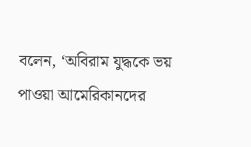বলেন, ‘অবিরাম যুদ্ধকে ভয় পাওয়া আমেরিকানদের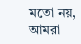মতো নয়, আমরা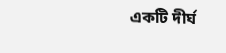একটি দীর্ঘ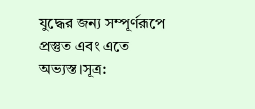যুদ্ধের জন্য সম্পূর্ণরূপে প্রস্তুত এবং এতে অভ্যস্ত।সূত্র: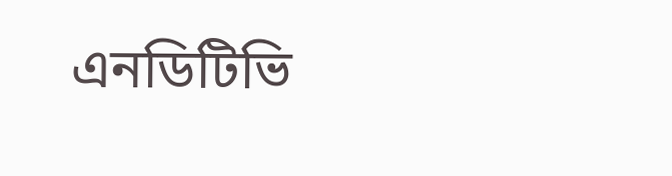এনডিটিভি